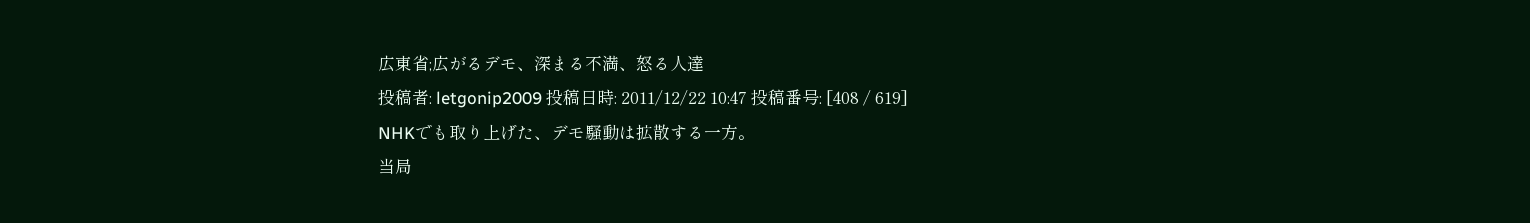広東省;広がるデモ、深まる不満、怒る人達
投稿者: letgonip2009 投稿日時: 2011/12/22 10:47 投稿番号: [408 / 619]
NHKでも取り上げた、デモ騒動は拡散する一方。
当局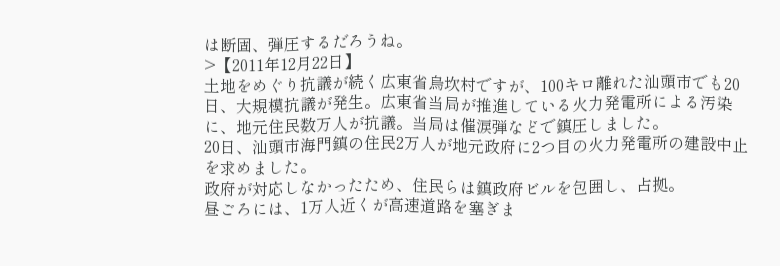は断固、弾圧するだろうね。
>【2011年12月22日】
土地をめぐり抗議が続く広東省烏坎村ですが、100キロ離れた汕頭市でも20日、大規模抗議が発生。広東省当局が推進している火力発電所による汚染に、地元住民数万人が抗議。当局は催涙弾などで鎮圧しました。
20日、汕頭市海門鎮の住民2万人が地元政府に2つ目の火力発電所の建設中止を求めました。
政府が対応しなかったため、住民らは鎮政府ビルを包囲し、占拠。
昼ごろには、1万人近くが高速道路を塞ぎま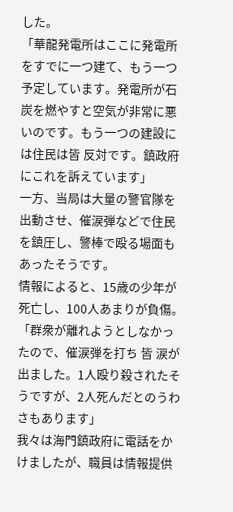した。
「華龍発電所はここに発電所をすでに一つ建て、もう一つ予定しています。発電所が石炭を燃やすと空気が非常に悪いのです。もう一つの建設には住民は皆 反対です。鎮政府にこれを訴えています」
一方、当局は大量の警官隊を出動させ、催涙弾などで住民を鎮圧し、警棒で殴る場面もあったそうです。
情報によると、15歳の少年が死亡し、100人あまりが負傷。
「群衆が離れようとしなかったので、催涙弾を打ち 皆 涙が出ました。1人殴り殺されたそうですが、2人死んだとのうわさもあります」
我々は海門鎮政府に電話をかけましたが、職員は情報提供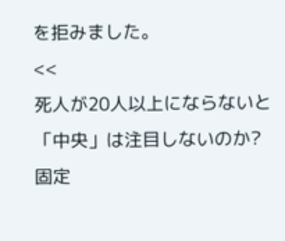を拒みました。
<<
死人が20人以上にならないと「中央」は注目しないのか?
固定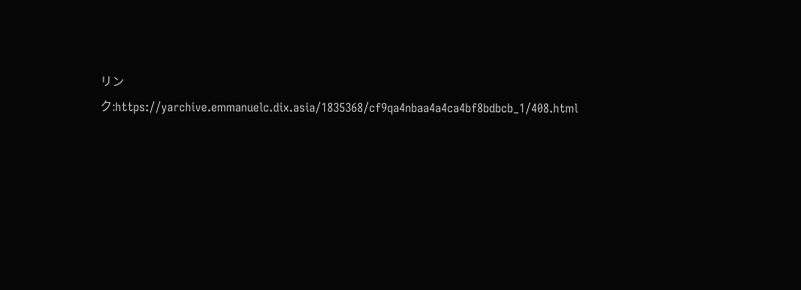リンク:https://yarchive.emmanuelc.dix.asia/1835368/cf9qa4nbaa4a4ca4bf8bdbcb_1/408.html